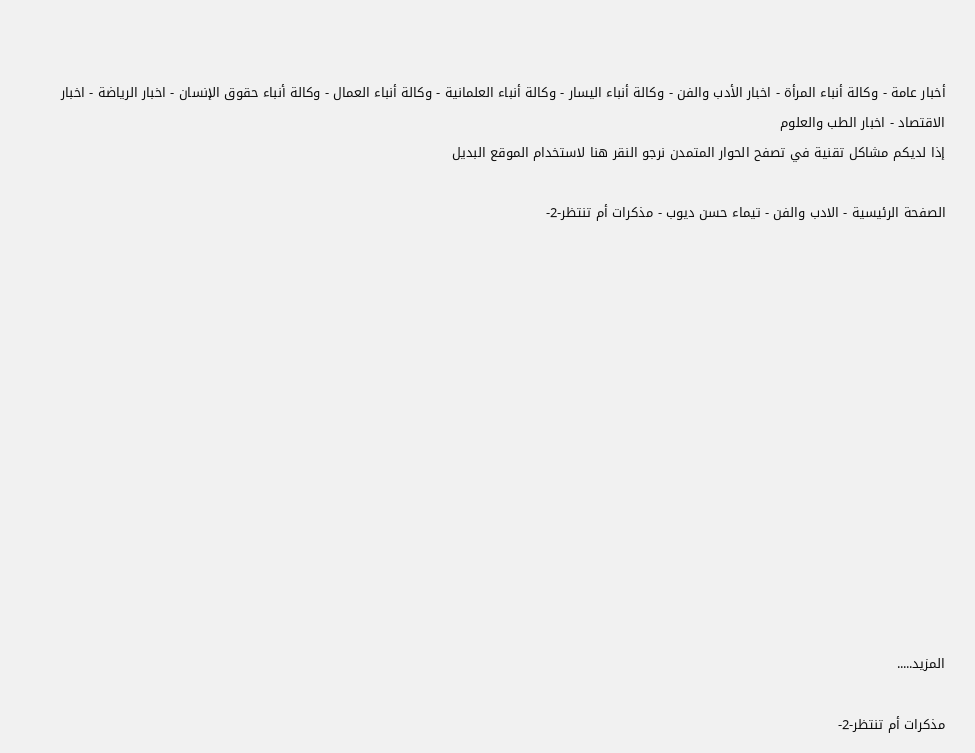أخبار عامة - وكالة أنباء المرأة - اخبار الأدب والفن - وكالة أنباء اليسار - وكالة أنباء العلمانية - وكالة أنباء العمال - وكالة أنباء حقوق الإنسان - اخبار الرياضة - اخبار الاقتصاد - اخبار الطب والعلوم
إذا لديكم مشاكل تقنية في تصفح الحوار المتمدن نرجو النقر هنا لاستخدام الموقع البديل

الصفحة الرئيسية - الادب والفن - تيماء حسن ديوب - مذكرات أم تنتظر-2-














المزيد.....

مذكرات أم تنتظر-2-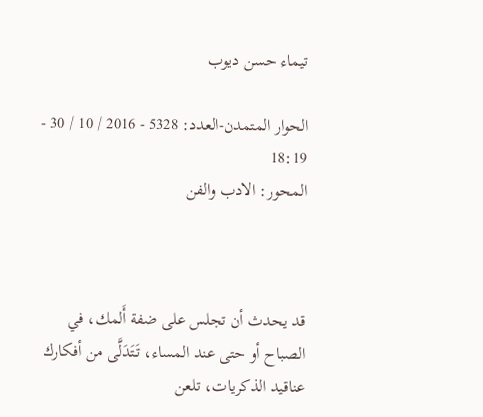تيماء حسن ديوب

الحوار المتمدن-العدد: 5328 - 2016 / 10 / 30 - 18:19
المحور: الادب والفن



قد يحدث أن تجلس على ضفة أَلمك، في الصباح أو حتى عند المساء، تَتَدَلَّى من أفكارك عناقيد الذكريات، تلعن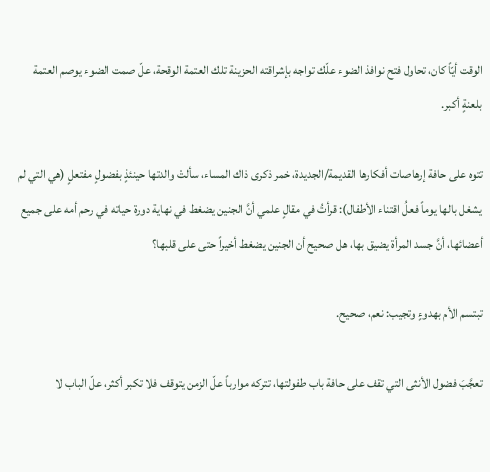الوقت أيّاً كان، تحاول فتح نوافذ الضوء علّك تواجه بإشراقته الحزينة تلك العتمة الوقحة، علّ صمت الضوء يوصم العتمة بلعنةٍ أكبر.

تتوه على حافة إرهاصات أفكارها القديمة/الجديدة، خمر ذكرى ذاك المساء، سألتْ والدتها حينئذٍ بفضولٍ مفتعلٍ (هي التي لم يشغل بالها يوماً فعلُ اقتناء الأطفال): قرأتُ في مقالٍ علمي أنَّ الجنين يضغط في نهاية دورة حياته في رحم أمه على جميع أعضائها، أنَّ جسد المرأة يضيق بها، هل صحيح أن الجنين يضغط أخيراً حتى على قلبها؟

تبتسم الأم بهدوءٍ وتجيب: نعم، صحيح.

تعجَّبَ فضول الأنثى التي تقف على حافة باب طفولتها، تتركه موارباً علّ الزمن يتوقف فلا تكبر أكثر، علّ الباب لا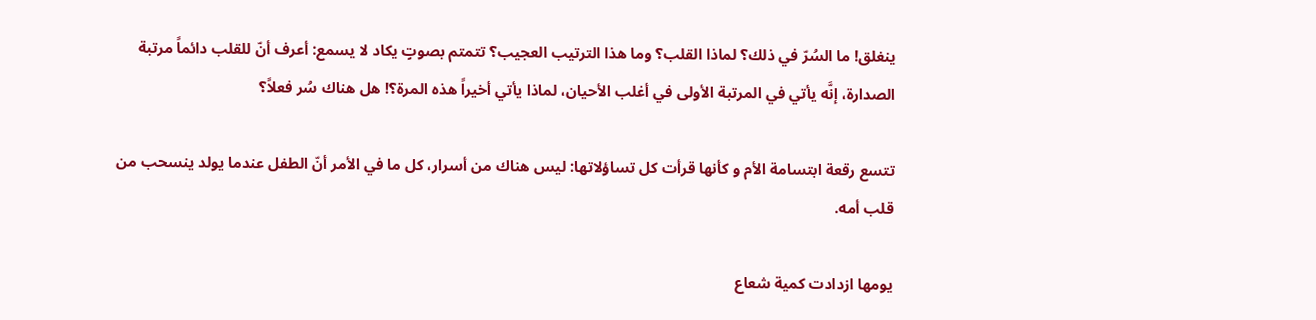ينغلق! ما السُرّ في ذلك؟ لماذا القلب؟ وما هذا الترتيب العجيب؟ تتمتم بصوتٍ يكاد لا يسمع: أعرف أنّ للقلب دائماً مرتبة الصدارة، إنَّه يأتي في المرتبة الأولى في أغلب الأحيان، لماذا يأتي أخيراً هذه المرة؟! هل هناك سُر فعلاً؟

تتسع رقعة ابتسامة الأم و كأنها قرأت كل تساؤلاتها: ليس هناك من أسرار، كل ما في الأمر أنّ الطفل عندما يولد ينسحب من قلب أمه.

يومها ازدادت كمية شعاع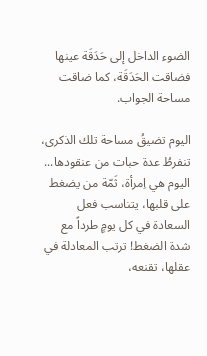الضوء الداخل إلى حَدَقَة عينها فضاقت الحَدَقَة، كما ضاقت مساحة الجواب.

اليوم تضيقُ مساحة تلك الذكرى، تنفرطُ عدة حبات من عنقودها... اليوم هي اِمرأة، ثَمّة من يضغط على قلبها، يتناسب فعل السعادة في كل يومٍ طرداً مع شدة الضغط! ترتب المعادلة في عقلها، تقنعه،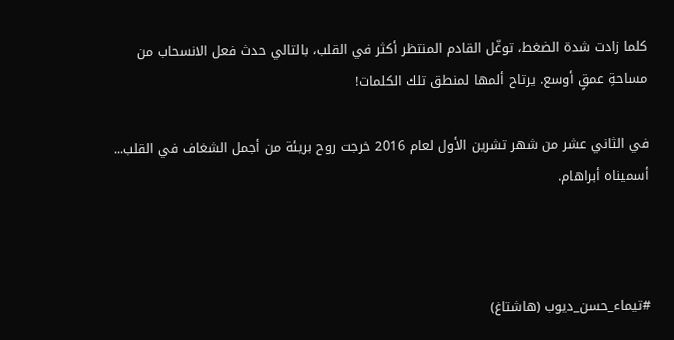كلما زادت شدة الضغط، توغّل القادم المنتظر أكثر في القلب، بالتالي حدث فعل الانسحاب من مساحةِ عمقٍ أوسع. يرتاح ألمها لمنطق تلك الكلمات!

في الثاني عشر من شهر تشرين الأول لعام 2016 خرجت روح بريئة من أجمل الشغاف في القلب... أسميناه أبراهام.



#تيماء_حسن_ديوب (هاشتاغ)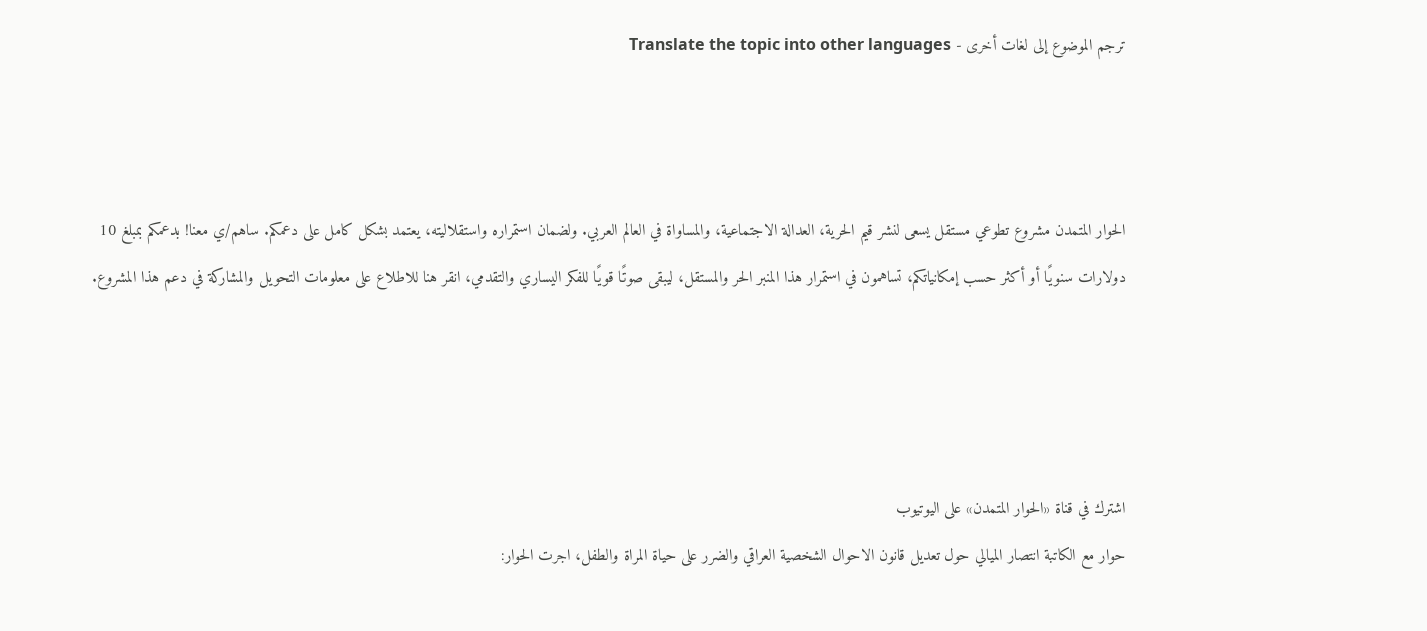ترجم الموضوع إلى لغات أخرى - Translate the topic into other languages



الحوار المتمدن مشروع تطوعي مستقل يسعى لنشر قيم الحرية، العدالة الاجتماعية، والمساواة في العالم العربي. ولضمان استمراره واستقلاليته، يعتمد بشكل كامل على دعمكم. ساهم/ي معنا! بدعمكم بمبلغ 10 دولارات سنويًا أو أكثر حسب إمكانياتكم، تساهمون في استمرار هذا المنبر الحر والمستقل، ليبقى صوتًا قويًا للفكر اليساري والتقدمي، انقر هنا للاطلاع على معلومات التحويل والمشاركة في دعم هذا المشروع.




اشترك في قناة «الحوار المتمدن» على اليوتيوب
حوار مع الكاتبة انتصار الميالي حول تعديل قانون الاحوال الشخصية العراقي والضرر على حياة المراة والطفل، اجرت الحوار: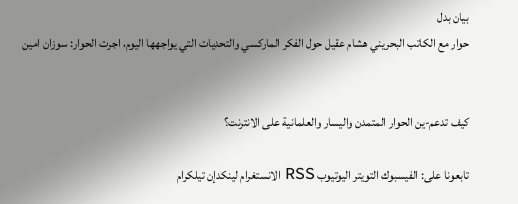بيان بدل
حوار مع الكاتب البحريني هشام عقيل حول الفكر الماركسي والتحديات التي يواجهها اليوم، اجرت الحوار: سوزان امين


كيف تدعم-ين الحوار المتمدن واليسار والعلمانية على الانترنت؟

تابعونا على: الفيسبوك التويتر اليوتيوب RSS الانستغرام لينكدإن تيلكرام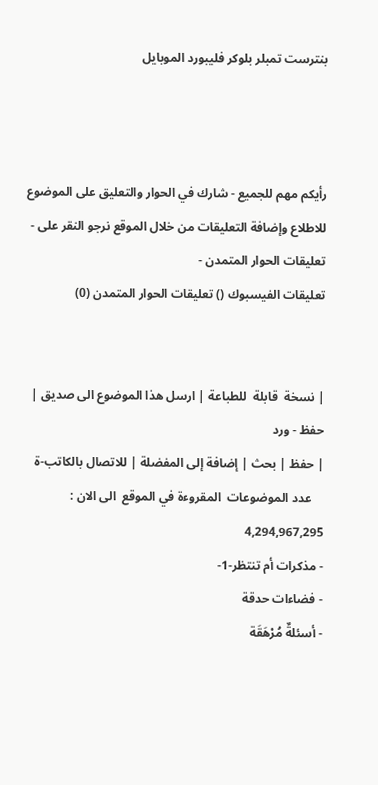بنترست تمبلر بلوكر فليبورد الموبايل



رأيكم مهم للجميع - شارك في الحوار والتعليق على الموضوع
للاطلاع وإضافة التعليقات من خلال الموقع نرجو النقر على - تعليقات الحوار المتمدن -
تعليقات الفيسبوك () تعليقات الحوار المتمدن (0)


| نسخة  قابلة  للطباعة | ارسل هذا الموضوع الى صديق | حفظ - ورد
| حفظ | بحث | إضافة إلى المفضلة | للاتصال بالكاتب-ة
    عدد الموضوعات  المقروءة في الموقع  الى الان : 4,294,967,295
- مذكرات أم تنتظر-1-
- فضاءات حدقة
- أسئلةٌ مُرْهَقَة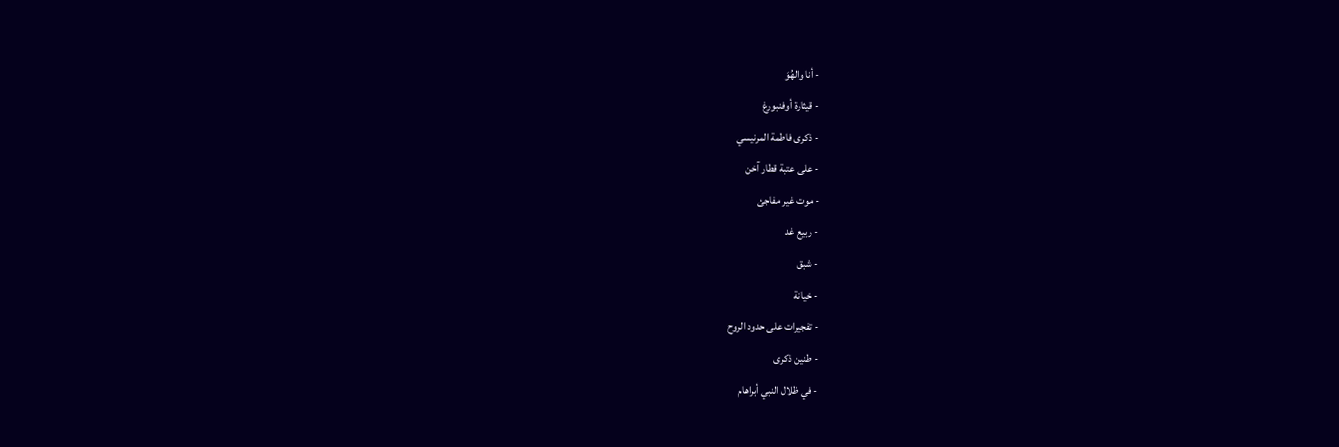- أنا والهُوَ
- قيثارة أوفنبورغ
- ذكرى فاطمة المرنيسي
- على عتبة قطار آخن
- موت غير مفاجئ
- ربيع غد
- شبق
- خيانة
- تفجيرات على حدود الروح
- طنين ذكرى
- في ظلال النبي أبراهام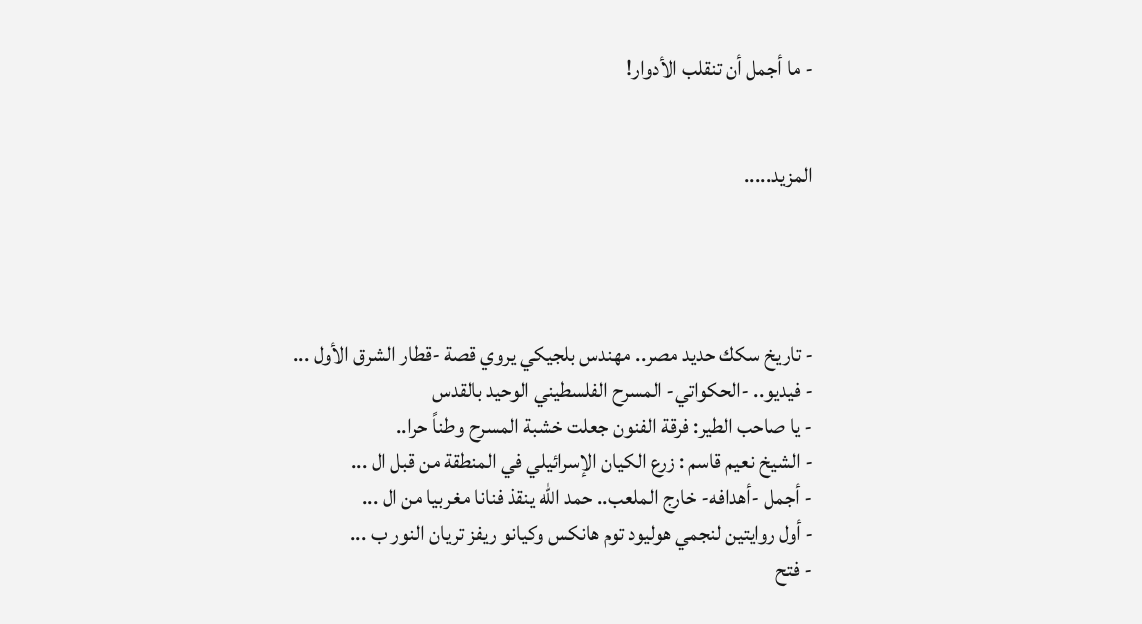- ما أجمل أن تنقلب الأدوار!


المزيد.....




- تاريخ سكك حديد مصر.. مهندس بلجيكي يروي قصة -قطار الشرق الأول ...
- فيديو.. -الحكواتي- المسرح الفلسطيني الوحيد بالقدس
- يا صاحب الطير: فرقة الفنون جعلت خشبة المسرح وطناً حرا..
- الشيخ نعيم قاسم : زرع الكيان الإسرائيلي في المنطقة من قبل ال ...
- أجمل -أهدافه- خارج الملعب.. حمد الله ينقذ فنانا مغربيا من ال ...
- أول روايتين لنجمي هوليود توم هانكس وكيانو ريفز تريان النور ب ...
- فتح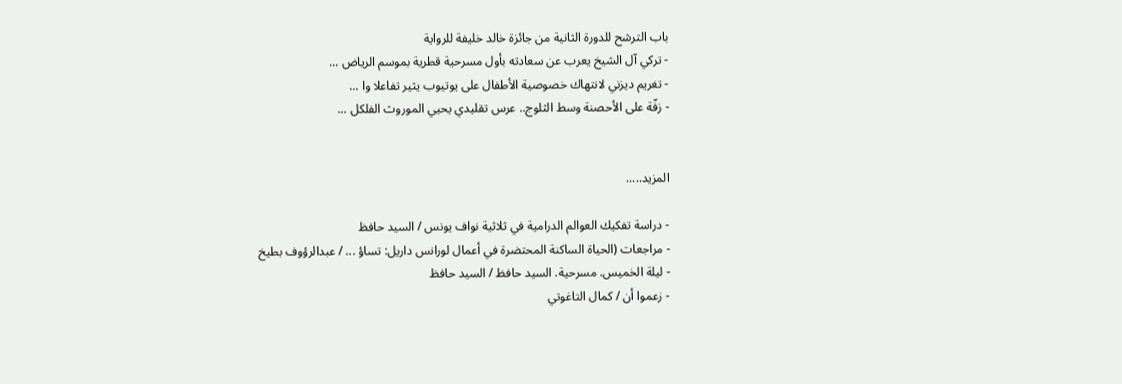باب الترشح للدورة الثانية من جائزة خالد خليفة للرواية
- تركي آل الشيخ يعرب عن سعادته بأول مسرحية قطرية بموسم الرياض ...
- تغريم ديزني لانتهاك خصوصية الأطفال على يوتيوب يثير تفاعلا وا ...
- زفّة على الأحصنة وسط الثلوج.. عرس تقليدي يحيي الموروث الفلكل ...


المزيد.....

- دراسة تفكيك العوالم الدرامية في ثلاثية نواف يونس / السيد حافظ
- مراجعات (الحياة الساكنة المحتضرة في أعمال لورانس داريل: تساؤ ... / عبدالرؤوف بطيخ
- ليلة الخميس. مسرحية. السيد حافظ / السيد حافظ
- زعموا أن / كمال التاغوتي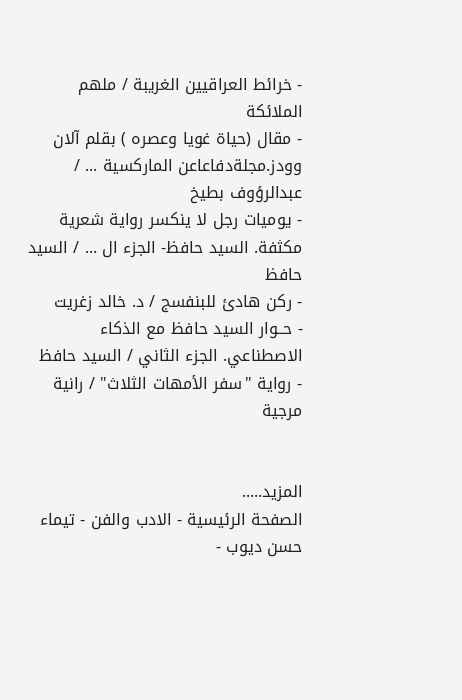- خرائط العراقيين الغريبة / ملهم الملائكة
- مقال (حياة غويا وعصره ) بقلم آلان وودز.مجلةدفاعاعن الماركسية ... / عبدالرؤوف بطيخ
- يوميات رجل لا ينكسر رواية شعرية مكثفة. السيد حافظ- الجزء ال ... / السيد حافظ
- ركن هادئ للبنفسج / د. خالد زغريت
- حــوار السيد حافظ مع الذكاء الاصطناعي. الجزء الثاني / السيد حافظ
- رواية "سفر الأمهات الثلاث" / رانية مرجية


المزيد.....
الصفحة الرئيسية - الادب والفن - تيماء حسن ديوب -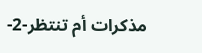مذكرات أم تنتظر-2-